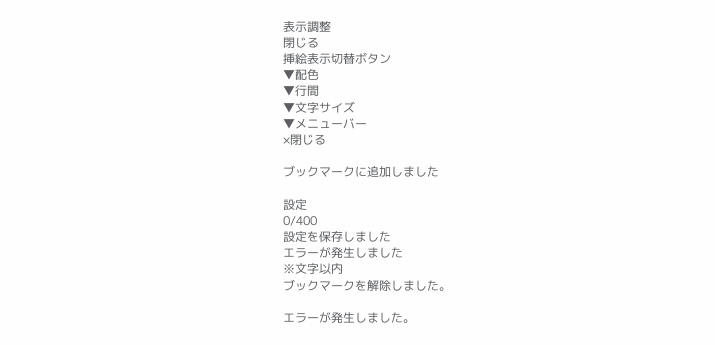表示調整
閉じる
挿絵表示切替ボタン
▼配色
▼行間
▼文字サイズ
▼メニューバー
×閉じる

ブックマークに追加しました

設定
0/400
設定を保存しました
エラーが発生しました
※文字以内
ブックマークを解除しました。

エラーが発生しました。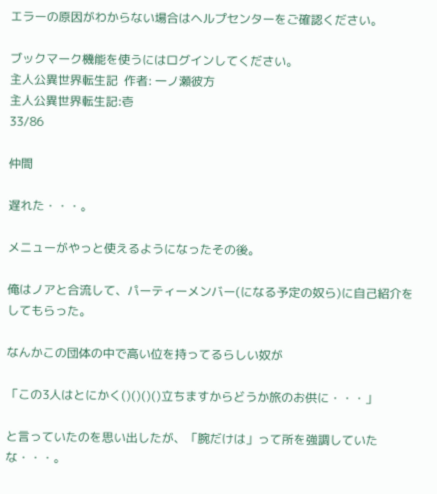エラーの原因がわからない場合はヘルプセンターをご確認ください。

ブックマーク機能を使うにはログインしてください。
主人公異世界転生記  作者: 一ノ瀬彼方
主人公異世界転生記:壱
33/86

仲間

遅れた・・・。

メニューがやっと使えるようになったその後。

俺はノアと合流して、パーティーメンバー(になる予定の奴ら)に自己紹介をしてもらった。

なんかこの団体の中で高い位を持ってるらしい奴が

「この3人はとにかく()()()()立ちますからどうか旅のお供に・・・」

と言っていたのを思い出したが、「腕だけは」って所を強調していたな・・・。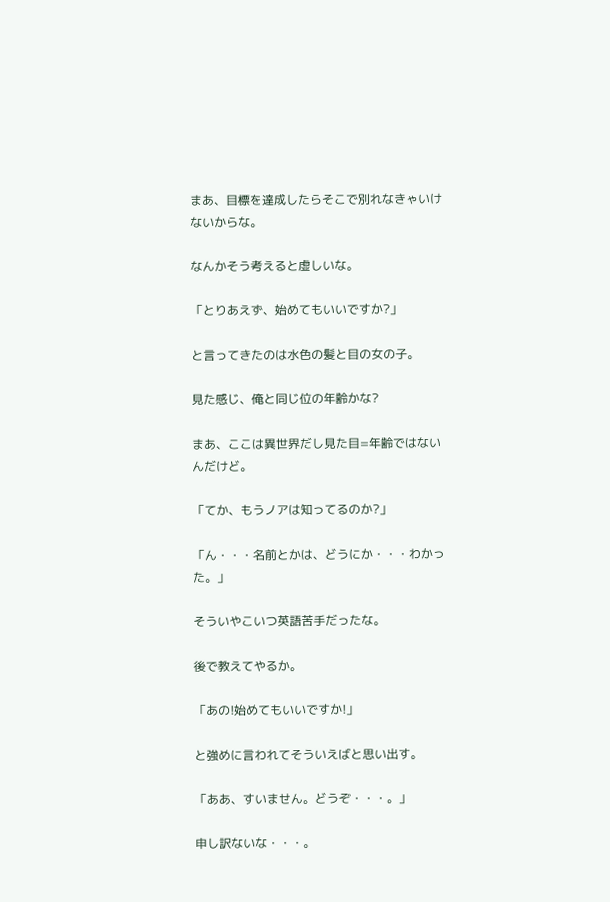まあ、目標を達成したらそこで別れなきゃいけないからな。

なんかそう考えると虚しいな。

「とりあえず、始めてもいいですか?」

と言ってきたのは水色の髪と目の女の子。

見た感じ、俺と同じ位の年齢かな?

まあ、ここは異世界だし見た目=年齢ではないんだけど。

「てか、もうノアは知ってるのか?」

「ん・・・名前とかは、どうにか・・・わかった。」

そういやこいつ英語苦手だったな。

後で教えてやるか。

「あの!始めてもいいですか!」

と強めに言われてそういえばと思い出す。

「ああ、すいません。どうぞ・・・。」

申し訳ないな・・・。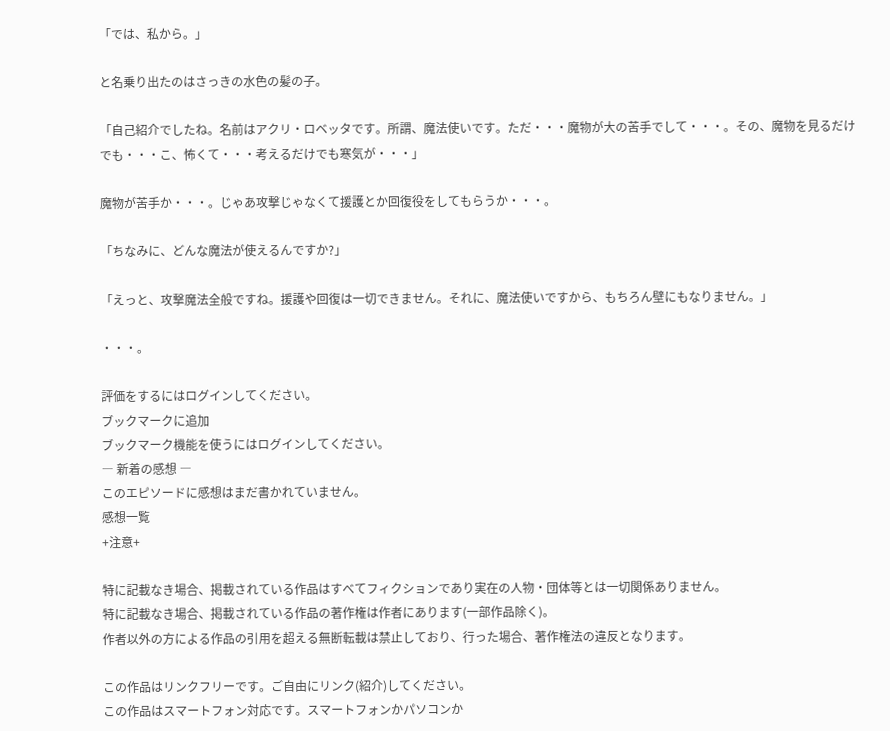「では、私から。」

と名乗り出たのはさっきの水色の髪の子。

「自己紹介でしたね。名前はアクリ・ロベッタです。所謂、魔法使いです。ただ・・・魔物が大の苦手でして・・・。その、魔物を見るだけでも・・・こ、怖くて・・・考えるだけでも寒気が・・・」

魔物が苦手か・・・。じゃあ攻撃じゃなくて援護とか回復役をしてもらうか・・・。

「ちなみに、どんな魔法が使えるんですか?」

「えっと、攻撃魔法全般ですね。援護や回復は一切できません。それに、魔法使いですから、もちろん壁にもなりません。」

・・・。

評価をするにはログインしてください。
ブックマークに追加
ブックマーク機能を使うにはログインしてください。
― 新着の感想 ―
このエピソードに感想はまだ書かれていません。
感想一覧
+注意+

特に記載なき場合、掲載されている作品はすべてフィクションであり実在の人物・団体等とは一切関係ありません。
特に記載なき場合、掲載されている作品の著作権は作者にあります(一部作品除く)。
作者以外の方による作品の引用を超える無断転載は禁止しており、行った場合、著作権法の違反となります。

この作品はリンクフリーです。ご自由にリンク(紹介)してください。
この作品はスマートフォン対応です。スマートフォンかパソコンか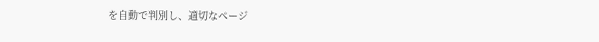を自動で判別し、適切なページ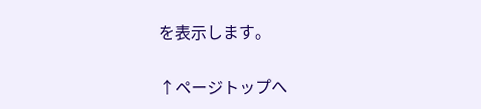を表示します。

↑ページトップへ